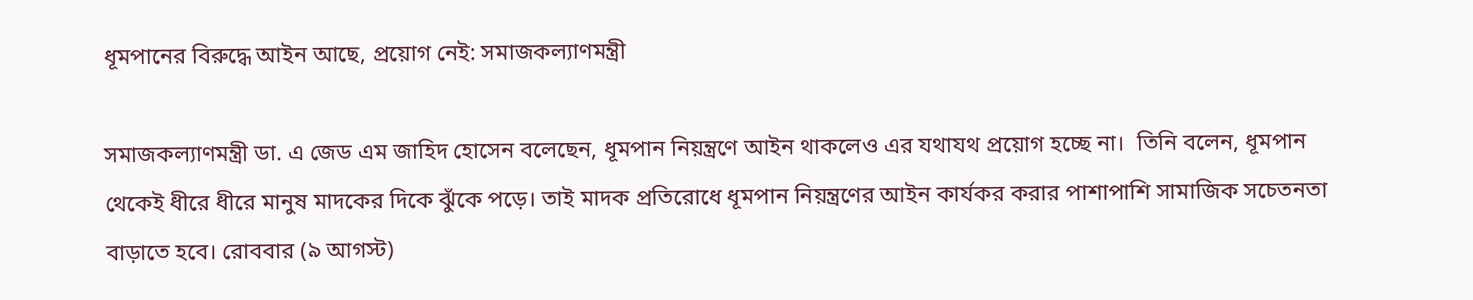ধূমপানের বিরুদ্ধে আইন আছে, প্রয়োগ নেই: সমাজকল্যাণমন্ত্রী

সমাজকল্যাণমন্ত্রী ডা. এ জেড এম জাহিদ হোসেন বলেছেন, ধূমপান নিয়ন্ত্রণে আইন থাকলেও এর যথাযথ প্রয়োগ হচ্ছে না।  তিনি বলেন, ধূমপান থেকেই ধীরে ধীরে মানুষ মাদকের দিকে ঝুঁকে পড়ে। তাই মাদক প্রতিরোধে ধূমপান নিয়ন্ত্রণের আইন কার্যকর করার পাশাপাশি সামাজিক সচেতনতা বাড়াতে হবে। রোববার (৯ আগস্ট)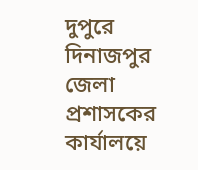দুপুরে দিনাজপুর জেলা প্রশাসকের কার্যালয়ে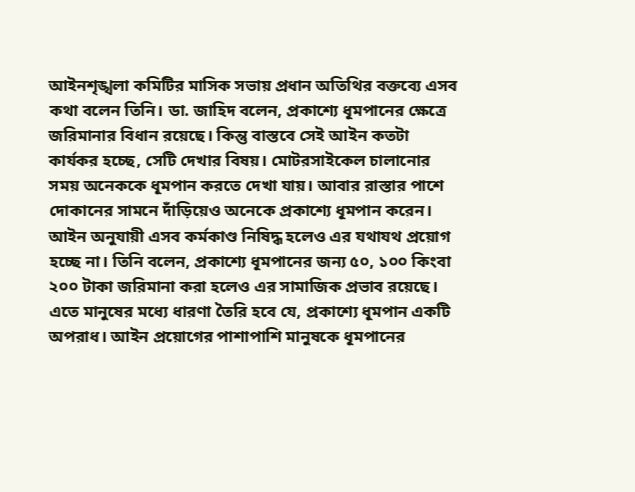আইনশৃঙ্খলা কমিটির মাসিক সভায় প্রধান অতিথির বক্তব্যে এসব কথা বলেন তিনি। ডা. জাহিদ বলেন, প্রকাশ্যে ধূমপানের ক্ষেত্রে জরিমানার বিধান রয়েছে। কিন্তু বাস্তবে সেই আইন কতটা কার্যকর হচ্ছে, সেটি দেখার বিষয়। মোটরসাইকেল চালানোর সময় অনেককে ধূমপান করতে দেখা যায়। আবার রাস্তার পাশে দোকানের সামনে দাঁড়িয়েও অনেকে প্রকাশ্যে ধূমপান করেন। আইন অনুযায়ী এসব কর্মকাণ্ড নিষিদ্ধ হলেও এর যথাযথ প্রয়োগ হচ্ছে না। তিনি বলেন, প্রকাশ্যে ধূমপানের জন্য ৫০, ১০০ কিংবা ২০০ টাকা জরিমানা করা হলেও এর সামাজিক প্রভাব রয়েছে। এতে মানুষের মধ্যে ধারণা তৈরি হবে যে, প্রকাশ্যে ধূমপান একটি অপরাধ। আইন প্রয়োগের পাশাপাশি মানুষকে ধূমপানের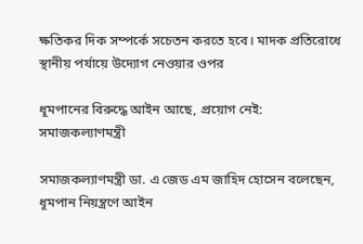ক্ষতিকর দিক সম্পর্কে সচেতন করতে হবে। মাদক প্রতিরোধে স্থানীয় পর্যায়ে উদ্যোগ নেওয়ার ওপর

ধূমপানের বিরুদ্ধে আইন আছে, প্রয়োগ নেই: সমাজকল্যাণমন্ত্রী

সমাজকল্যাণমন্ত্রী ডা. এ জেড এম জাহিদ হোসেন বলেছেন, ধূমপান নিয়ন্ত্রণে আইন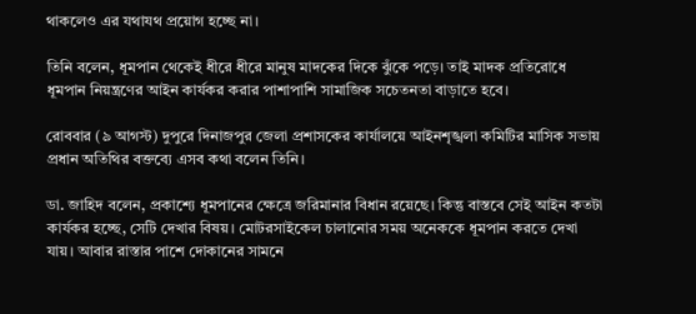থাকলেও এর যথাযথ প্রয়োগ হচ্ছে না।

তিনি বলেন, ধূমপান থেকেই ধীরে ধীরে মানুষ মাদকের দিকে ঝুঁকে পড়ে। তাই মাদক প্রতিরোধে ধূমপান নিয়ন্ত্রণের আইন কার্যকর করার পাশাপাশি সামাজিক সচেতনতা বাড়াতে হবে।

রোববার (৯ আগস্ট) দুপুরে দিনাজপুর জেলা প্রশাসকের কার্যালয়ে আইনশৃঙ্খলা কমিটির মাসিক সভায় প্রধান অতিথির বক্তব্যে এসব কথা বলেন তিনি।

ডা. জাহিদ বলেন, প্রকাশ্যে ধূমপানের ক্ষেত্রে জরিমানার বিধান রয়েছে। কিন্তু বাস্তবে সেই আইন কতটা কার্যকর হচ্ছে, সেটি দেখার বিষয়। মোটরসাইকেল চালানোর সময় অনেককে ধূমপান করতে দেখা যায়। আবার রাস্তার পাশে দোকানের সামনে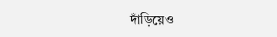দাঁড়িয়েও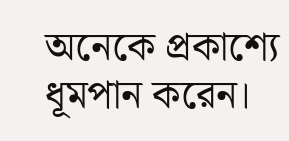অনেকে প্রকাশ্যে ধূমপান করেন।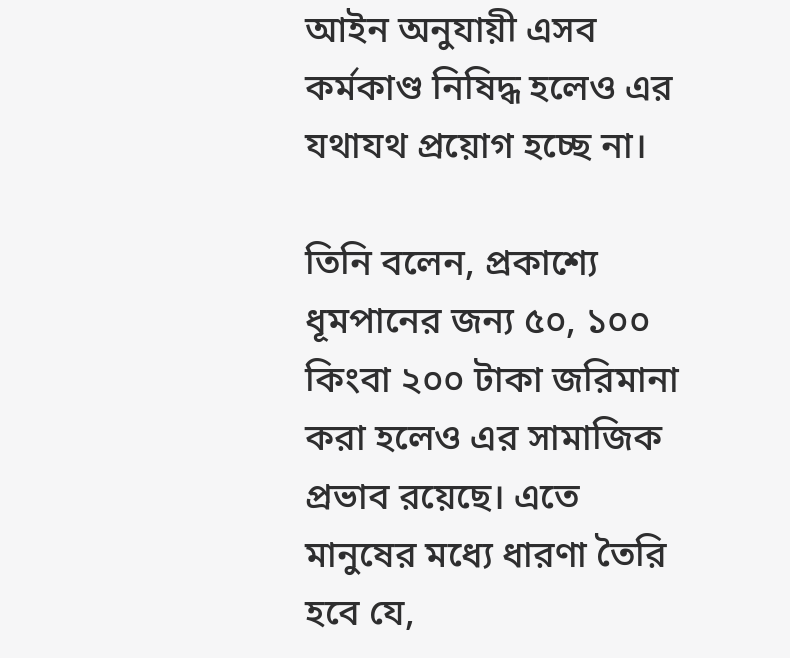আইন অনুযায়ী এসব কর্মকাণ্ড নিষিদ্ধ হলেও এর যথাযথ প্রয়োগ হচ্ছে না।

তিনি বলেন, প্রকাশ্যে ধূমপানের জন্য ৫০, ১০০ কিংবা ২০০ টাকা জরিমানা করা হলেও এর সামাজিক প্রভাব রয়েছে। এতে মানুষের মধ্যে ধারণা তৈরি হবে যে,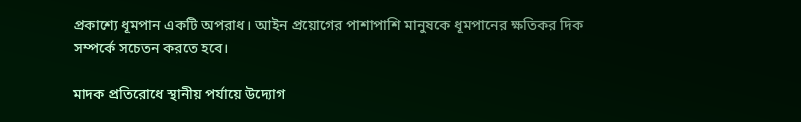প্রকাশ্যে ধূমপান একটি অপরাধ। আইন প্রয়োগের পাশাপাশি মানুষকে ধূমপানের ক্ষতিকর দিক সম্পর্কে সচেতন করতে হবে।

মাদক প্রতিরোধে স্থানীয় পর্যায়ে উদ্যোগ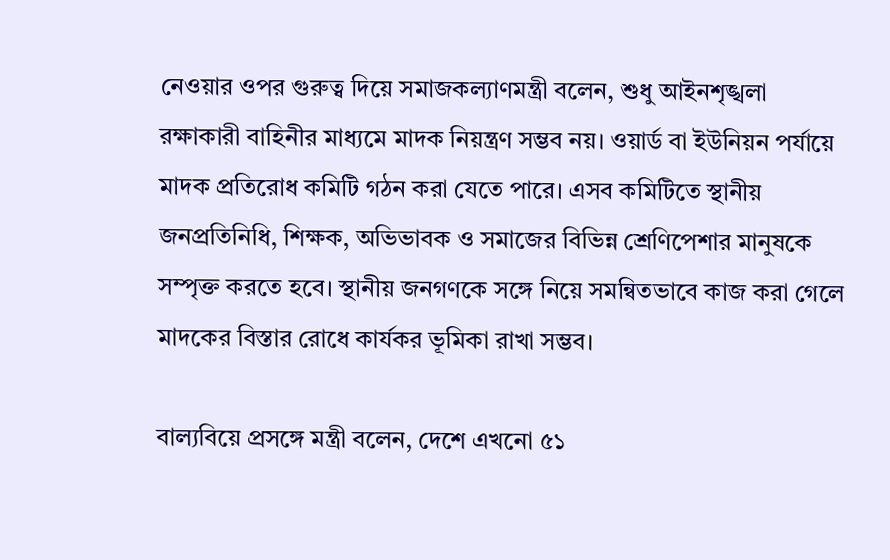নেওয়ার ওপর গুরুত্ব দিয়ে সমাজকল্যাণমন্ত্রী বলেন, শুধু আইনশৃঙ্খলা রক্ষাকারী বাহিনীর মাধ্যমে মাদক নিয়ন্ত্রণ সম্ভব নয়। ওয়ার্ড বা ইউনিয়ন পর্যায়ে মাদক প্রতিরোধ কমিটি গঠন করা যেতে পারে। এসব কমিটিতে স্থানীয় জনপ্রতিনিধি, শিক্ষক, অভিভাবক ও সমাজের বিভিন্ন শ্রেণিপেশার মানুষকে সম্পৃক্ত করতে হবে। স্থানীয় জনগণকে সঙ্গে নিয়ে সমন্বিতভাবে কাজ করা গেলে মাদকের বিস্তার রোধে কার্যকর ভূমিকা রাখা সম্ভব।

বাল্যবিয়ে প্রসঙ্গে মন্ত্রী বলেন, দেশে এখনো ৫১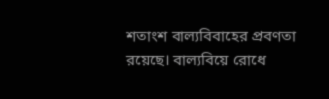শতাংশ বাল্যবিবাহের প্রবণতা রয়েছে। বাল্যবিয়ে রোধে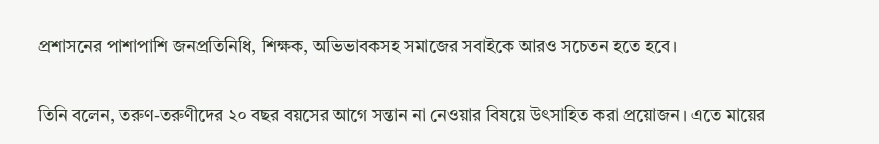প্রশাসনের পাশাপাশি জনপ্রতিনিধি, শিক্ষক, অভিভাবকসহ সমাজের সবাইকে আরও সচেতন হতে হবে।

তিনি বলেন, তরুণ-তরুণীদের ২০ বছর বয়সের আগে সন্তান না নেওয়ার বিষয়ে উৎসাহিত করা প্রয়োজন। এতে মায়ের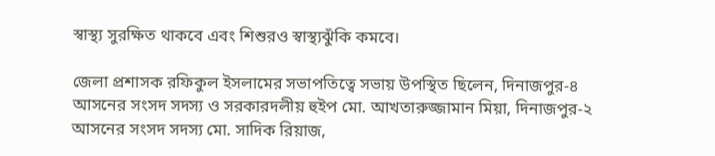স্বাস্থ্য সুরক্ষিত থাকবে এবং শিশুরও স্বাস্থ্যঝুঁকি কমবে।

জেলা প্রশাসক রফিকুল ইসলামের সভাপতিত্বে সভায় উপস্থিত ছিলেন, দিনাজপুর-৪ আসনের সংসদ সদস্য ও সরকারদলীয় হুইপ মো. আখতারুজ্জামান মিয়া, দিনাজপুর-২ আসনের সংসদ সদস্য মো. সাদিক রিয়াজ,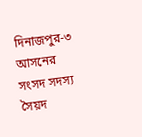দিনাজপুর-৩ আসনের সংসদ সদস্য সৈয়দ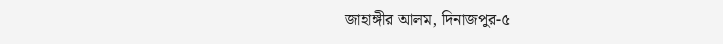জাহাঙ্গীর আলম, দিনাজপুর-৫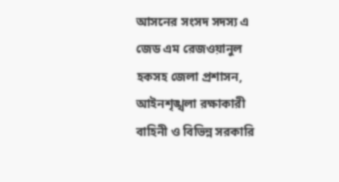আসনের সংসদ সদস্য এ জেড এম রেজওয়ানুল হকসহ জেলা প্রশাসন, আইনশৃঙ্খলা রক্ষাকারী বাহিনী ও বিভিন্ন সরকারি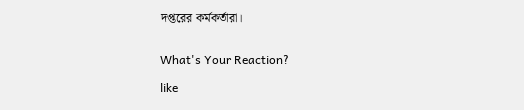দপ্তরের কর্মকর্তারা।


What's Your Reaction?

like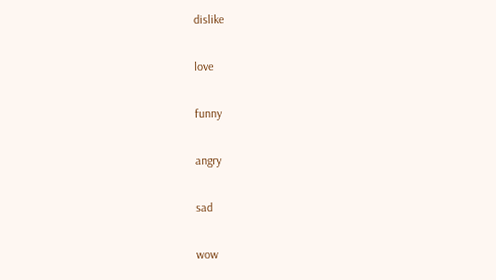dislike

love

funny

angry

sad

wow